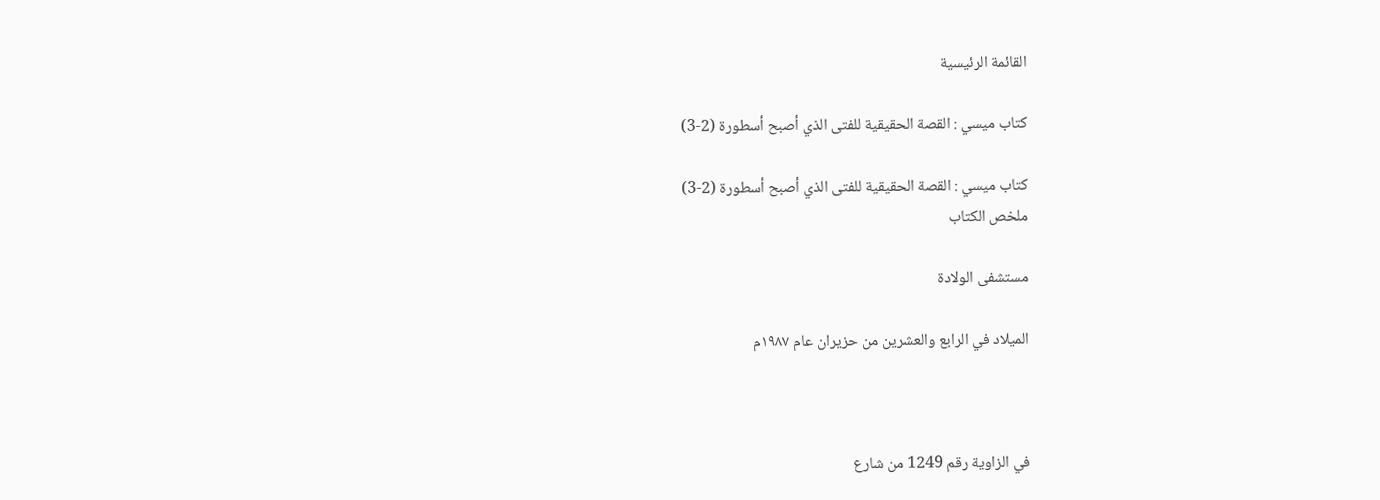القائمة الرئيسية

كتاب ميسي : القصة الحقيقية للفتى الذي أصبح أسطورة (2-3)

كتاب ميسي : القصة الحقيقية للفتى الذي أصبح أسطورة (2-3)
ملخص الكتاب

مستشفى الولادة

الميلاد في الرابع والعشرين من حزيران عام ١٩٨٧م



في الزاوية رقم 1249 من شارع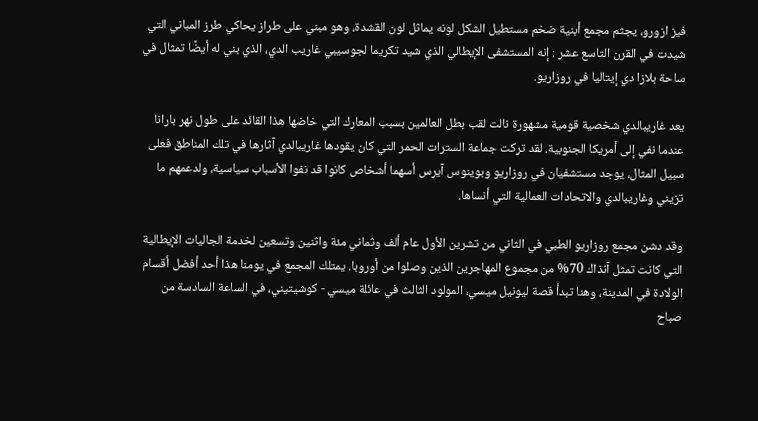فيز ازورو، يجثم مجمع أبنية ضخم مستطيل الشكل لونه يماثل لون القشدة، وهو مبني على طراز يحاكي طرز المباني التي شيدت في القرن التاسع عشر : إنه المستشفى الإيطالي الذي شيد تكريما لجوسيبي غاريب الدي، الذي بني له أيضًا تمثال في ساحة بلازا دي إيتاليا في روزاريو.

يعد غاريبالدي شخصية قومية مشهورة نالت لقب بطل العالمين بسبب المعارك التي خاضها هذا القائد على طول نهر بارانا عندما نفي إلى أمريكا الجنوبية. لقد تركت جماعة السترات الحمر التي كان يقودها غاريبالدي آثارها في تلك المناطق فعلى سبيل المثال، يوجد مستشفيان في روزاريو وبوينوس آيرس أسهما أشخاص كانوا قد نفوا الأسباب سياسية، ولدعمهم ما تزيني وغاريبالدي والاتحادات العمالية التي أنساها.

وقد دشن مجمع روزاريو الطبي في الثاني من تشرين الأول عام ألف وثماني مئة واثنين وتسعين لخدمة الجاليات الإيطالية التي كانت تمثل آنذاك 70% من مجموع المهاجرين الذين وصلوا من أوروبا. يمتلك المجمع في يومنا هذا أحد أفضل أقسام الولادة في المدينة، وهنا تبدأ قصة ليونيل ميسي، المولود الثالث في عائلة ميسي - كوشيتيني، في الساعة السادسة من صباح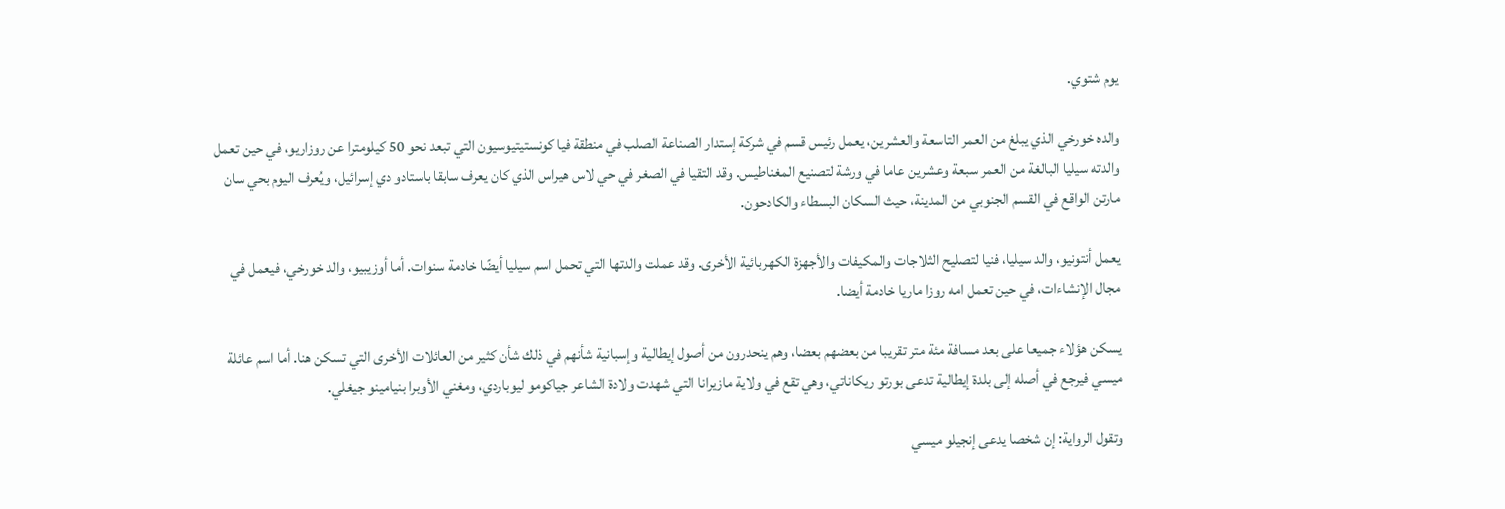يوم شتوي.

والده خورخي الذي يبلغ من العمر التاسعة والعشرين، يعمل رئيس قسم في شركة إستدار الصناعة الصلب في منطقة فيا كونستيتيوسيون التي تبعد نحو 50 كيلومترا عن روزاريو، في حين تعمل والدته سيليا البالغة من العمر سبعة وعشرين عاما في ورشة لتصنيع المغناطيس. وقد التقيا في الصغر في حي لاس هيراس الذي كان يعرف سابقا باستادو دي إسرائيل، ويُعرف اليوم بحي سان مارتن الواقع في القسم الجنوبي من المدينة، حيث السكان البسطاء والكادحون.

يعمل أنتونيو، والد سيليا، فنيا لتصليح الثلاجات والمكيفات والأجهزة الكهربائية الأخرى. وقد عملت والدتها التي تحمل اسم سيليا أيضًا خادمة سنوات. أما أوزيبيو، والد خورخي، فيعمل في مجال الإنشاءات، في حين تعمل امه روزا ماريا خادمة أيضا.

يسكن هؤلاء جميعا على بعد مسافة مئة متر تقريبا من بعضهم بعضا، وهم ينحدرون من أصول إيطالية وإسبانية شأنهم في ذلك شأن كثير من العائلات الأخرى التي تسكن هنا. أما اسم عائلة ميسي فيرجع في أصله إلى بلدة إيطالية تدعى بورتو ريكاناتي، وهي تقع في ولاية مازيرانا التي شهدت ولادة الشاعر جياكومو ليوباردي، ومغني الأوبرا بنيامينو جيغلي.

وتقول الرواية: إن شخصا يدعى إنجيلو ميسي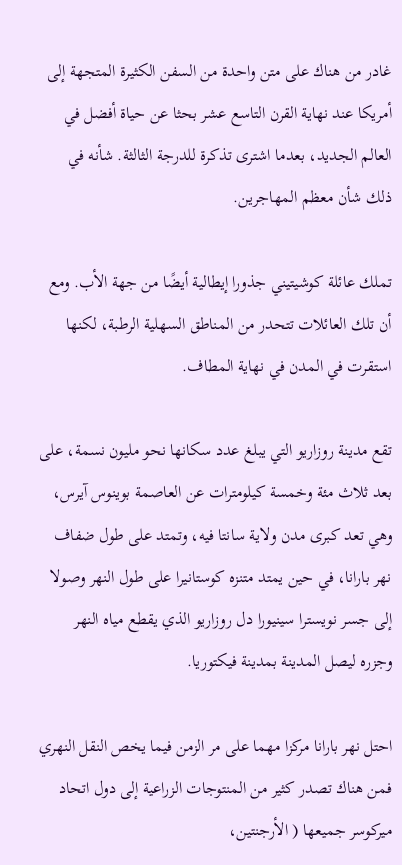غادر من هناك على متن واحدة من السفن الكثيرة المتجهة إلى أمريكا عند نهاية القرن التاسع عشر بحثا عن حياة أفضل في العالم الجديد، بعدما اشترى تذكرة للدرجة الثالثة. شأنه في ذلك شأن معظم المهاجرين.

تملك عائلة كوشيتيني جذورا إيطالية أيضًا من جهة الأب. ومع أن تلك العائلات تتحدر من المناطق السهلية الرطبة، لكنها استقرت في المدن في نهاية المطاف.

تقع مدينة روزاريو التي يبلغ عدد سكانها نحو مليون نسمة، على بعد ثلاث مئة وخمسة كيلومترات عن العاصمة بوينوس آيرس، وهي تعد كبرى مدن ولاية سانتا فيه، وتمتد على طول ضفاف نهر بارانا، في حين يمتد متنزه كوستانيرا على طول النهر وصولا إلى جسر نويسترا سينيورا دل روزاريو الذي يقطع مياه النهر وجزره ليصل المدينة بمدينة فيكتوريا.

احتل نهر بارانا مركزا مهما على مر الزمن فيما يخص النقل النهري فمن هناك تصدر كثير من المنتوجات الزراعية إلى دول اتحاد ميركوسر جميعها ( الأرجنتين،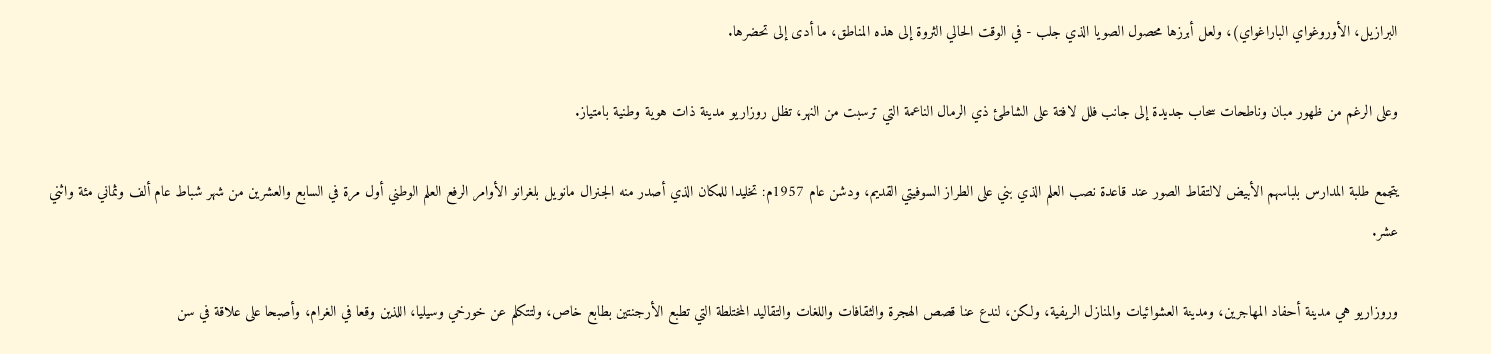البرازيل، الأوروغواي الباراغواي)، ولعل أبرزها محصول الصويا الذي جلب - في الوقت الحالي الثروة إلى هذه المناطق، ما أدى إلى تحضرها.

وعلى الرغم من ظهور مبان وناطحات سحاب جديدة إلى جانب فلل لافتة على الشاطئ ذي الرمال الناعمة التي ترسبت من النهر، تظل روزاريو مدينة ذات هوية وطنية بامتياز.

يتجمع طلبة المدارس بلباسهم الأبيض لالتقاط الصور عند قاعدة نصب العلم الذي بني على الطراز السوفيتي القديم، ودشن عام 1957م: تخليدا للمكان الذي أصدر منه الجنرال مانويل بلغرانو الأوامر الرفع العلم الوطني أول مرة في السابع والعشرين من شهر شباط عام ألف وثماني مئة واثني عشر.

وروزاريو هي مدينة أحفاد المهاجرين، ومدينة العشوائيات والمنازل الريفية، ولكن، لندع عنا قصص الهجرة والثقافات واللغات والتقاليد المختلطة التي تطبع الأرجنتين بطابع خاص، ولتتكلم عن خورخي وسيليا، اللذين وقعا في الغرام، وأصبحا على علاقة في سن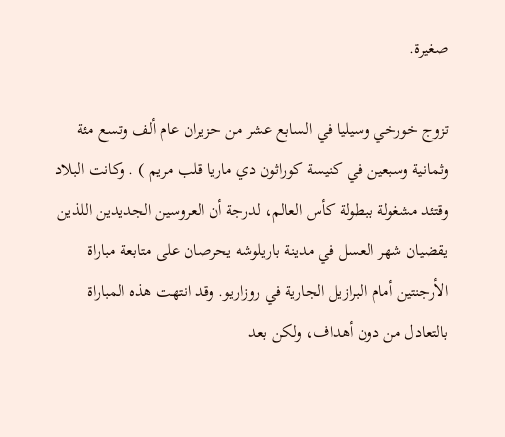صغيرة.

تزوج خورخي وسيليا في السابع عشر من حزيران عام ألف وتسع مئة وثمانية وسبعين في كنيسة كوراثون دي ماريا قلب مريم ) . وكانت البلاد وقتئد مشغولة ببطولة كأس العالم، لدرجة أن العروسين الجديدين اللذين يقضيان شهر العسل في مدينة باريلوشه يحرصان على متابعة مباراة الأرجنتين أمام البرازيل الجارية في روزاريو. وقد انتهت هذه المباراة بالتعادل من دون أهداف، ولكن بعد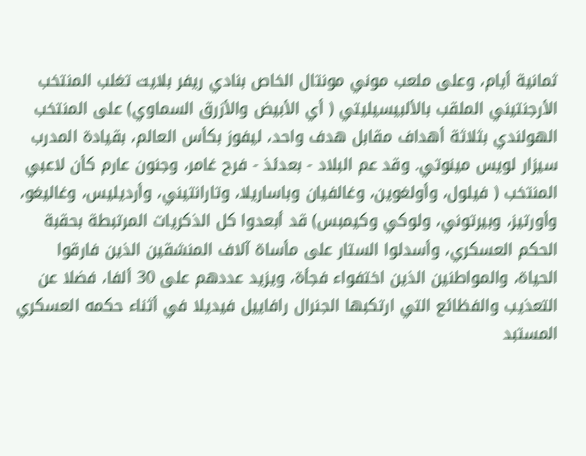ثمانية أيام، وعلى ملعب موني مونتال الخاص بنادي ريفر بلايت تغلب المنتخب الأرجنتيني الملقب بالألبيسيليتي ( أي الأبيض والأزرق السماوي) على المنتخب الهولندي بثلاثة أهداف مقابل هدف واحد، ليفوز بكأس العالم، بقيادة المدرب سيزار لويس مينوتي. وقد عم البلاد - بعدئذ - فرح غامر، وجنون عارم كأن لاعبي المنتخب ( فيلول، وأولغوين، وغالفيان وباساريلا، وتارانتيني، وأرديليس، وغاليغو، وأورتيز، وبيرتوني، ولوكي وكيمبس) قد أبعدوا كل الذكريات المرتبطة بحقبة الحكم العسكري، وأسدلوا الستار على مأساة آلاف المنشقين الذين فارقوا الحياة، والمواطنين الذين اختفواء فجأة، ويزيد عددهم على 30 ألفا، فضلا عن التعذيب والفظائع التي ارتكبها الجنرال رافاييل فيديلا في أثناء حكمه العسكري المستبد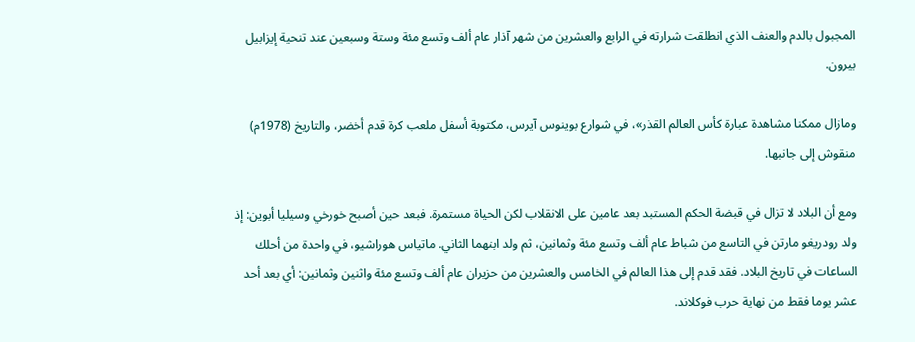المجبول بالدم والعنف الذي انطلقت شرارته في الرابع والعشرين من شهر آذار عام ألف وتسع مئة وستة وسبعين عند تنحية إيزابيل بيرون.

ومازال ممكنا مشاهدة عبارة كأس العالم القذر»، في شوارع بوينوس آيرس، مكتوبة أسفل ملعب كرة قدم أخضر، والتاريخ (1978م) منقوش إلى جانبها.

ومع أن البلاد لا تزال في قبضة الحكم المستبد بعد عامين على الانقلاب لكن الحياة مستمرة. فبعد حين أصبح خورخي وسيليا أبوين: إذ ولد رودريغو مارتن في التاسع من شباط عام ألف وتسع مئة وثمانين، ثم ولد ابنهما الثاني. ماتياس هوراشيو، في واحدة من أحلك الساعات في تاريخ البلاد. فقد قدم إلى هذا العالم في الخامس والعشرين من حزيران عام ألف وتسع مئة واثنين وثمانين: أي بعد أحد عشر يوما فقط من نهاية حرب فوكلاند.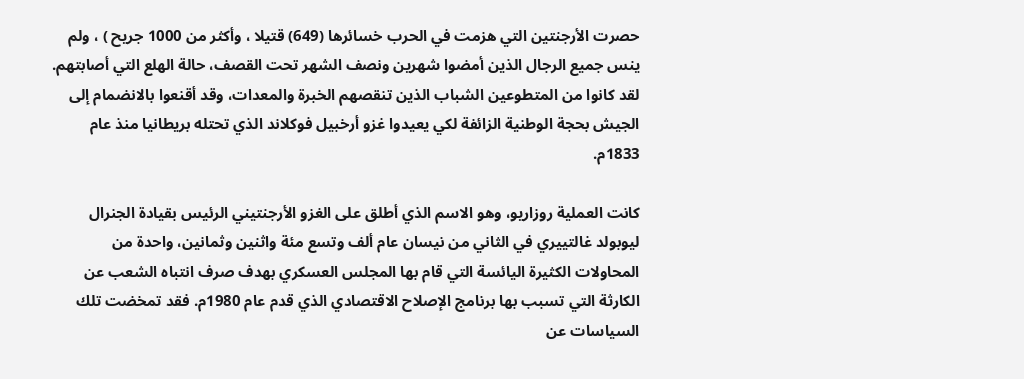حصرت الأرجنتين التي هزمت في الحرب خسائرها (649) قتيلا ، وأكثر من 1000 جريح ) ، ولم ينس جميع الرجال الذين أمضوا شهرين ونصف الشهر تحت القصف، حالة الهلع التي أصابتهم. لقد كانوا من المتطوعين الشباب الذين تنقصهم الخبرة والمعدات، وقد أقنعوا بالانضمام إلى الجيش بحجة الوطنية الزائفة لكي يعيدوا غزو أرخبيل فوكلاند الذي تحتله بريطانيا منذ عام 1833م.

كانت العملية روزاريو، وهو الاسم الذي أطلق على الغزو الأرجنتيني الرئيس بقيادة الجنرال ليوبولد غالتييري في الثاني من نيسان عام ألف وتسع مئة واثنين وثمانين، واحدة من المحاولات الكثيرة اليائسة التي قام بها المجلس العسكري بهدف صرف انتباه الشعب عن الكارثة التي تسبب بها برنامج الإصلاح الاقتصادي الذي قدم عام 1980م. فقد تمخضت تلك السياسات عن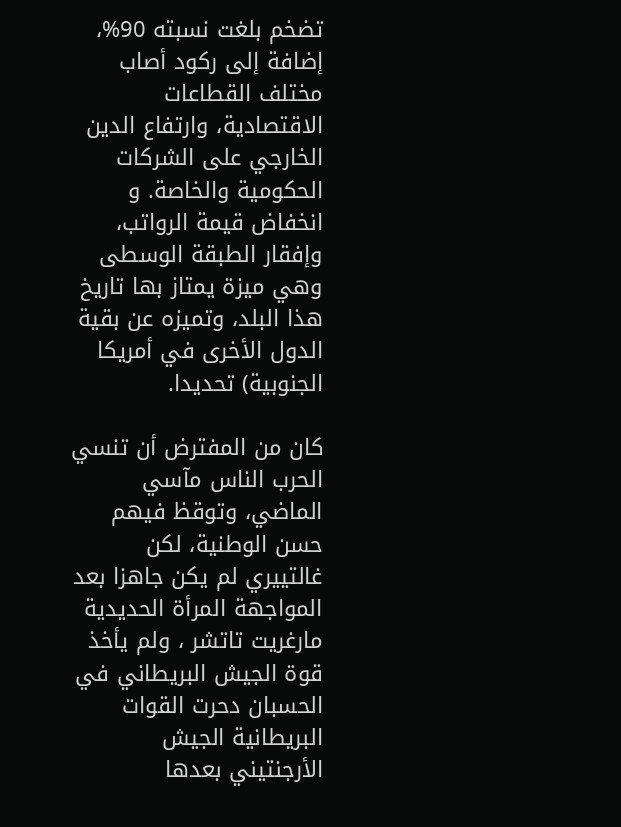تضخم بلغت نسبته 90%، إضافة إلى ركود أصاب مختلف القطاعات الاقتصادية، وارتفاع الدين الخارجي على الشركات الحكومية والخاصة. و انخفاض قيمة الرواتب، وإفقار الطبقة الوسطى وهي ميزة يمتاز بها تاريخ هذا البلد، وتميزه عن بقية الدول الأخرى في أمريكا الجنوبية) تحديدا.

كان من المفترض أن تنسي الحرب الناس مآسي الماضي، وتوقظ فيهم حسن الوطنية، لكن غالتييري لم يكن جاهزا بعد المواجهة المرأة الحديدية مارغريت تاتشر ، ولم يأخذ قوة الجيش البريطاني في الحسبان دحرت القوات البريطانية الجيش الأرجنتيني بعدها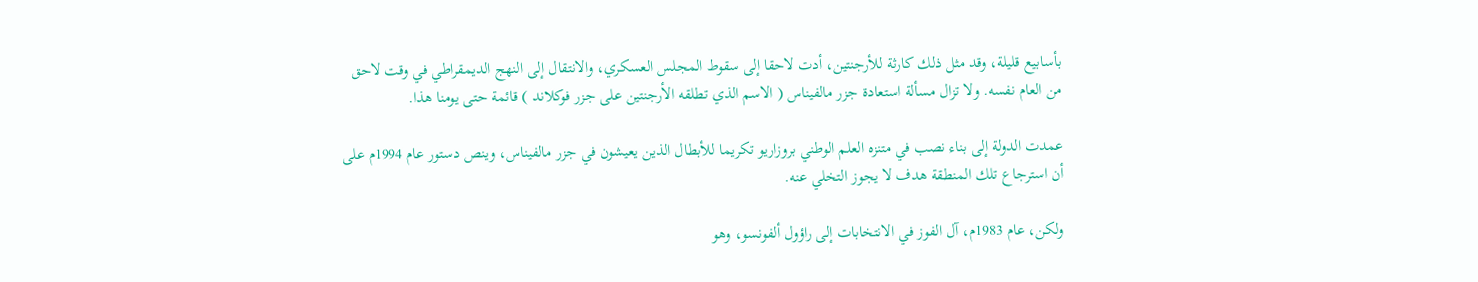بأسابيع قليلة، وقد مثل ذلك كارثة للأرجنتين، أدت لاحقا إلى سقوط المجلس العسكري، والانتقال إلى النهج الديمقراطي في وقت لاحق من العام نفسه. ولا تزال مسألة استعادة جزر مالفيناس ( الاسم الذي تطلقه الأرجنتين على جزر فوكلاند ) قائمة حتى يومنا هذا.

عمدت الدولة إلى بناء نصب في متنزه العلم الوطني بروزاريو تكريما للأبطال الذين يعيشون في جزر مالفيناس، وينص دستور عام 1994م على أن استرجاع تلك المنطقة هدف لا يجوز التخلي عنه.

ولكن، عام 1983م، آل الفوز في الانتخابات إلى راؤول ألفونسو، وهو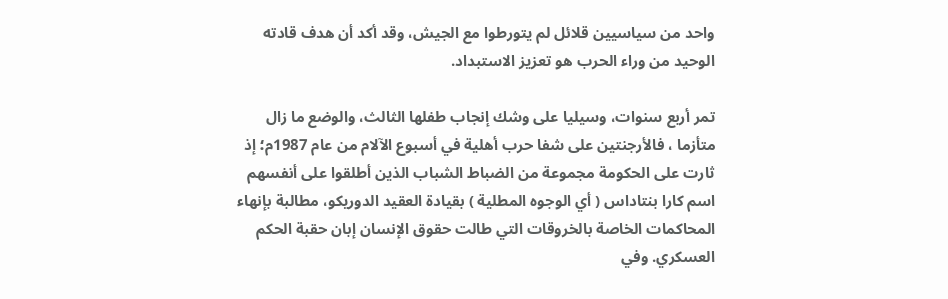واحد من سياسيين قلائل لم يتورطوا مع الجيش، وقد أكد أن هدف قادته الوحيد من وراء الحرب هو تعزيز الاستبداد.

تمر أربع سنوات، وسيليا على وشك إنجاب طفلها الثالث، والوضع ما زال متأزما ، فالأرجنتين على شفا حرب أهلية في أسبوع الآلام من عام 1987م؛ إذ ثارت على الحكومة مجموعة من الضباط الشباب الذين أطلقوا على أنفسهم اسم كارا بنتاداس ( أي الوجوه المطلية ) بقيادة العقيد الدوريكو، مطالبة بإنهاء المحاكمات الخاصة بالخروقات التي طالت حقوق الإنسان إبان حقبة الحكم العسكري. وفي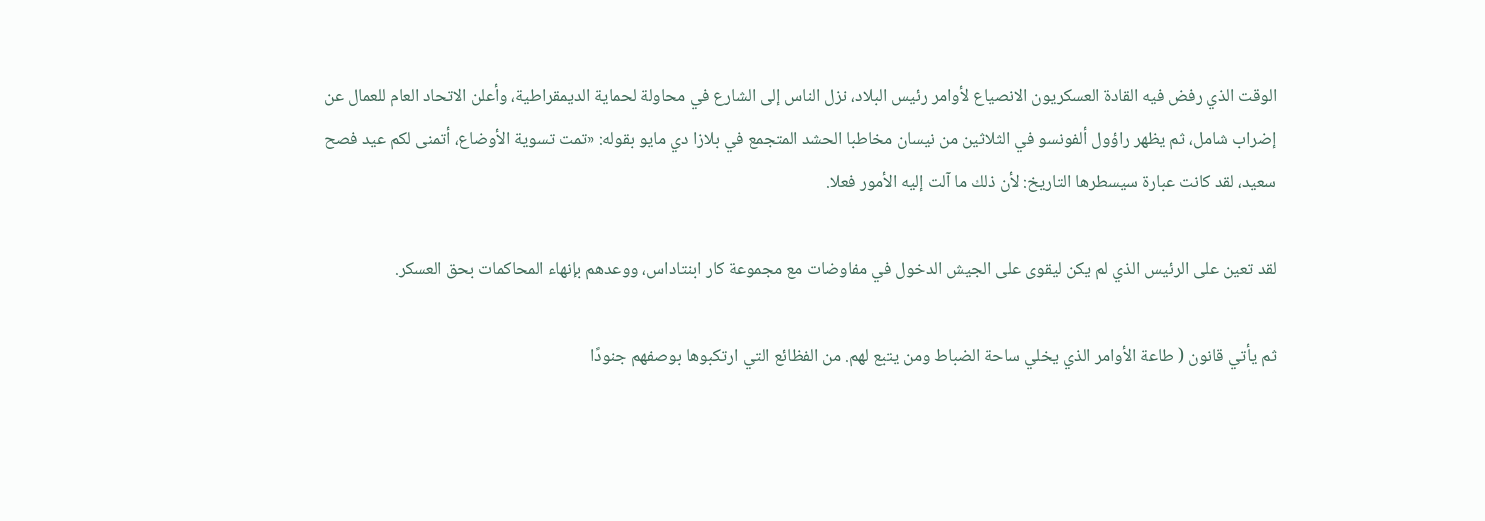الوقت الذي رفض فيه القادة العسكريون الانصياع لأوامر رئيس البلاد، نزل الناس إلى الشارع في محاولة لحماية الديمقراطية، وأعلن الاتحاد العام للعمال عن إضراب شامل، ثم يظهر راؤول ألفونسو في الثلاثين من نيسان مخاطبا الحشد المتجمع في بلازا دي مايو بقوله: «تمت تسوية الأوضاع، أتمنى لكم عيد فصح سعيد، لقد كانت عبارة سيسطرها التاريخ: لأن ذلك ما آلت إليه الأمور فعلا.

لقد تعين على الرئيس الذي لم يكن ليقوى على الجيش الدخول في مفاوضات مع مجموعة كار ابنتاداس، ووعدهم بإنهاء المحاكمات بحق العسكر.

ثم يأتي قانون ( طاعة الأوامر الذي يخلي ساحة الضباط ومن يتبع لهم. من الفظائع التي ارتكبوها بوصفهم جنودًا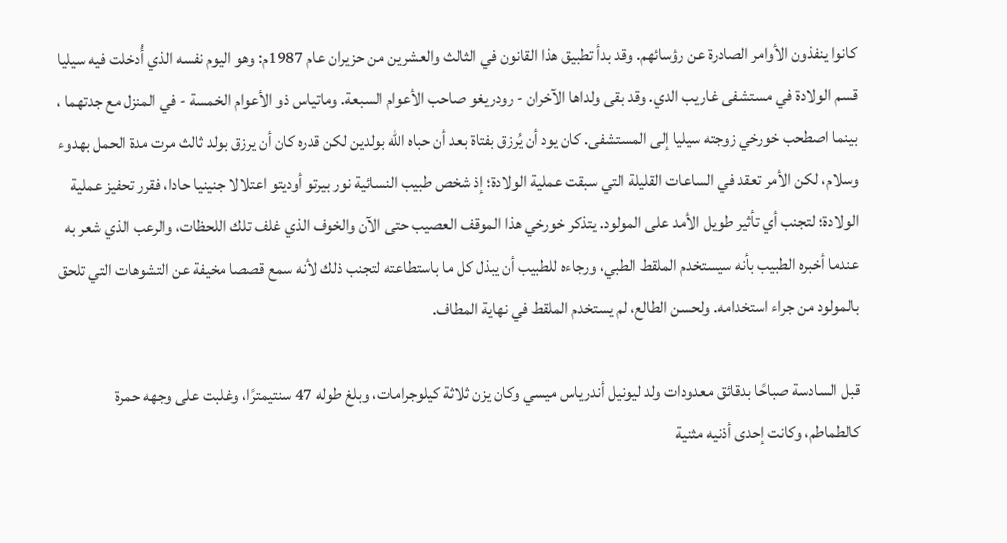كانوا ينفذون الأوامر الصادرة عن رؤسائهم. وقد بدأ تطبيق هذا القانون في الثالث والعشرين من حزيران عام 1987م: وهو اليوم نفسه الذي أُدخلت فيه سيليا قسم الولادة في مستشفى غاريب الدي. وقد بقى ولداها الآخران - رودريغو صاحب الأعوام السبعة. وماتياس ذو الأعوام الخمسة - في المنزل مع جدتهما ، بينما اصطحب خورخي زوجته سيليا إلى المستشفى. كان يود أن يُرزق بفتاة بعد أن حباه الله بولدين لكن قدره كان أن يرزق بولد ثالث مرت مدة الحمل بهدوء وسلام، لكن الأمر تعقد في الساعات القليلة التي سبقت عملية الولادة؛ إذ شخص طبيب النسائية نور بيرتو أوديتو اعتلالا جنينيا حادا، فقرر تحفيز عملية الولادة؛ لتجنب أي تأثير طويل الأمد على المولود. يتذكر خورخي هذا الموقف العصيب حتى الآن والخوف الذي غلف تلك اللحظات، والرعب الذي شعر به عندما أخبره الطبيب بأنه سيستخدم الملقط الطبي، ورجاءه للطبيب أن يبذل كل ما باستطاعته لتجنب ذلك لأنه سمع قصصا مخيفة عن التشوهات التي تلحق بالمولود من جراء استخدامه. ولحسن الطالع، لم يستخدم الملقط في نهاية المطاف.

قبل السادسة صباحًا بدقائق معدودات ولد ليونيل أندرياس ميسي وكان يزن ثلاثة كيلوجرامات، وبلغ طوله 47 سنتيمترًا، وغلبت على وجهه حمرة كالطماطم، وكانت إحدى أذنيه مثنية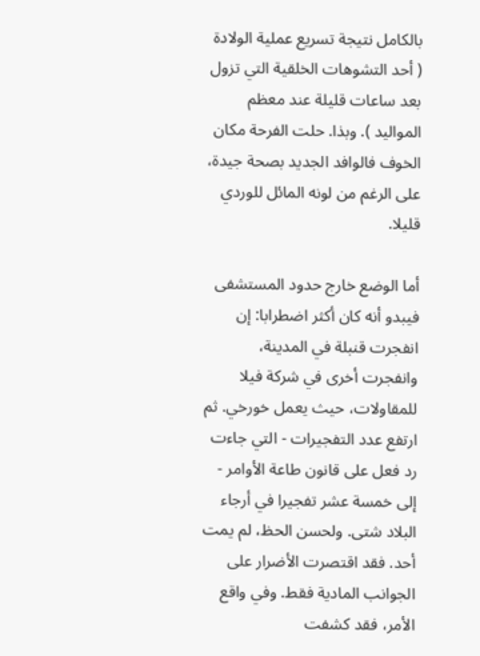بالكامل نتيجة تسريع عملية الولادة ( أحد التشوهات الخلقية التي تزول بعد ساعات قليلة عند معظم المواليد ). وبذا. حلت الفرحة مكان الخوف فالوافد الجديد بصحة جيدة، على الرغم من لونه المائل للوردي قليلا.

أما الوضع خارج حدود المستشفى فيبدو أنه كان أكثر اضطرابا: إن انفجرت قنبلة في المدينة، وانفجرت أخرى في شركة فيلا للمقاولات، حيث يعمل خورخي. ثم ارتفع عدد التفجيرات - التي جاءت رد فعل على قانون طاعة الأوامر - إلى خمسة عشر تفجيرا في أرجاء البلاد شتى. ولحسن الحظ، لم يمت أحد. فقد اقتصرت الأضرار على الجوانب المادية فقط. وفي واقع الأمر، فقد كشفت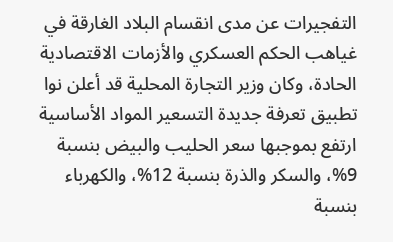التفجيرات عن مدى انقسام البلاد الغارقة في غياهب الحكم العسكري والأزمات الاقتصادية الحادة، وكان وزير التجارة المحلية قد أعلن نوا تطبيق تعرفة جديدة التسعير المواد الأساسية ارتفع بموجبها سعر الحليب والبيض بنسبة 9%، والسكر والذرة بنسبة 12%، والكهرباء بنسبة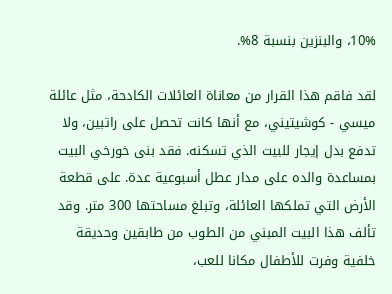10%، والبنزين بنسبة 8%.

لقد فاقم هذا القرار من معاناة العائلات الكادحة، مثل عائلة ميسي - كوشيتيني، مع أنها كانت تحصل على راتبين، ولا تدفع بدل إيجار للبيت الذي تسكنه. فقد بنى خورخي البيت بمساعدة والده على مدار عطل أسبوعية عدة. على قطعة الأرض التي تملكها العائلة، وتبلغ مساحتها 300 متر. وقد تألف هذا البيت المبني من الطوب من طابقين وحديقة خلفية وفرت للأطفال مكانا للعب،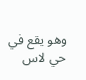وهو يقع في حي لاس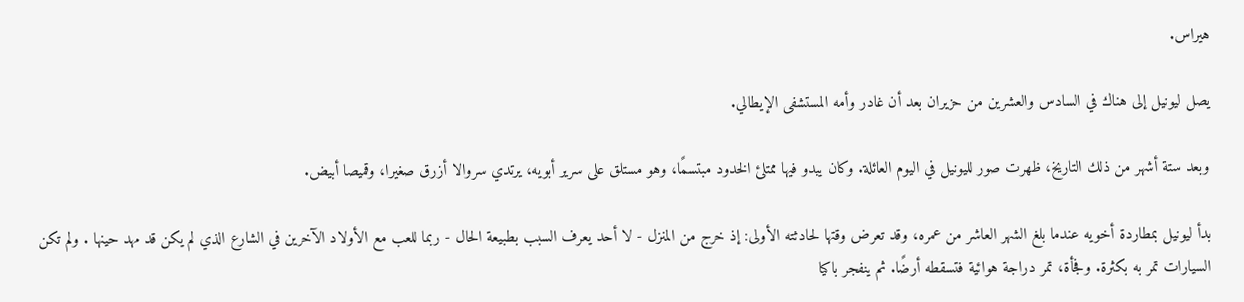هيراس.

يصل ليونيل إلى هناك في السادس والعشرين من حزيران بعد أن غادر وأمه المستشفى الإيطالي.

وبعد ستة أشهر من ذلك التاريخ، ظهرت صور لليونيل في اليوم العائلة. وكان يبدو فيها ممتلئ الخدود مبتسمًا، وهو مستلق على سرير أبويه، يرتدي سروالا أزرق صغيرا، وقميصا أبيض.

بدأ ليونيل بمطاردة أخويه عندما بلغ الشهر العاشر من عمره، وقد تعرض وقتها لحادثته الأولى: إذ خرج من المنزل - لا أحد يعرف السبب بطبيعة الحال - ربما للعب مع الأولاد الآخرين في الشارع الذي لم يكن قد مهد حينها . ولم تكن السيارات تمر به بكثرة. وفجأة، تمر دراجة هوائية فتسقطه أرضًا. ثم ينفجر باكيا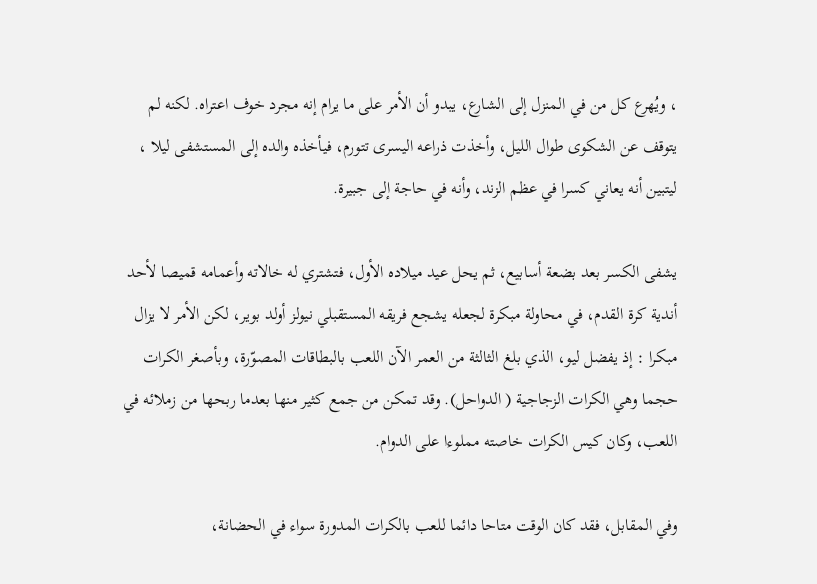، ويُهرع كل من في المنزل إلى الشارع، يبدو أن الأمر على ما يرام إنه مجرد خوف اعتراه. لكنه لم يتوقف عن الشكوى طوال الليل، وأخذت ذراعه اليسرى تتورم، فيأخذه والده إلى المستشفى ليلا ، ليتبين أنه يعاني كسرا في عظم الزند، وأنه في حاجة إلى جبيرة.

يشفى الكسر بعد بضعة أسابيع، ثم يحل عيد ميلاده الأول، فتشتري له خالاته وأعمامه قميصا لأحد أندية كرة القدم، في محاولة مبكرة لجعله يشجع فريقه المستقبلي نيولز أولد بوير، لكن الأمر لا يزال مبكرا : إذ يفضل ليو، الذي بلغ الثالثة من العمر الآن اللعب بالبطاقات المصوّرة، وبأصغر الكرات حجما وهي الكرات الزجاجية ( الدواحل). وقد تمكن من جمع كثير منها بعدما ربحها من زملائه في اللعب، وكان كيس الكرات خاصته مملوءا على الدوام.

وفي المقابل، فقد كان الوقت متاحا دائما للعب بالكرات المدورة سواء في الحضانة،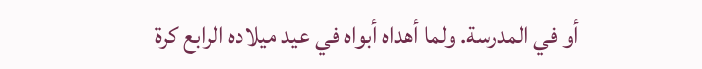أو في المدرسة. ولما أهداه أبواه في عيد ميلاده الرابع كرة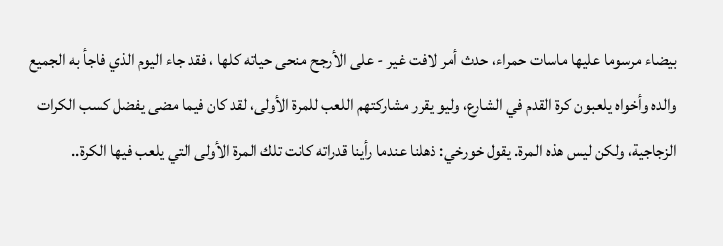بيضاء مرسوما عليها ماسات حمراء، حدث أمر لافت غير - على الأرجح منحى حياته كلها ، فقد جاء اليوم الذي فاجأ به الجميع والده وأخواه يلعبون كرة القدم في الشارع، وليو يقرر مشاركتهم اللعب للمرة الأولى، لقد كان فيما مضى يفضل كسب الكرات الزجاجية، ولكن ليس هذه المرة. يقول خورخي: ذهلنا عندما رأينا قدراته كانت تلك المرة الأولى التي يلعب فيها الكرة..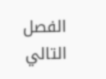الفصل التالي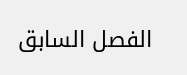الفصل السابق